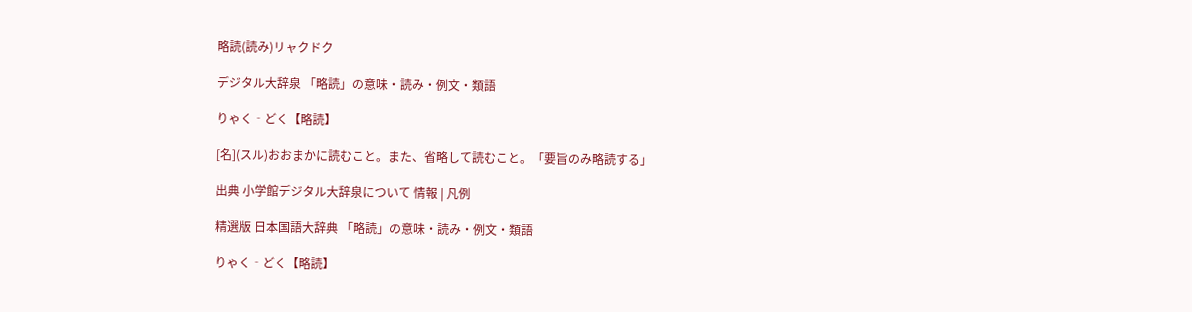略読(読み)リャクドク

デジタル大辞泉 「略読」の意味・読み・例文・類語

りゃく‐どく【略読】

[名](スル)おおまかに読むこと。また、省略して読むこと。「要旨のみ略読する」

出典 小学館デジタル大辞泉について 情報 | 凡例

精選版 日本国語大辞典 「略読」の意味・読み・例文・類語

りゃく‐どく【略読】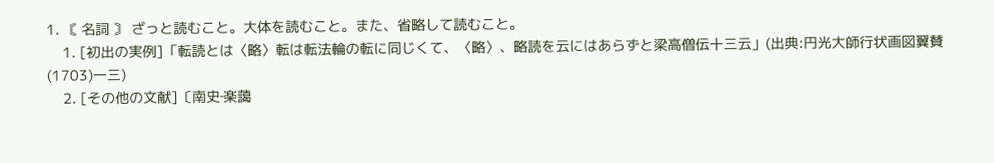1. 〘 名詞 〙 ざっと読むこと。大体を読むこと。また、省略して読むこと。
    1. [初出の実例]「転読とは〈略〉転は転法輪の転に同じくて、〈略〉、略読を云にはあらずと梁高僧伝十三云」(出典:円光大師行状画図翼賛(1703)一三)
    2. [その他の文献]〔南史‐楽藹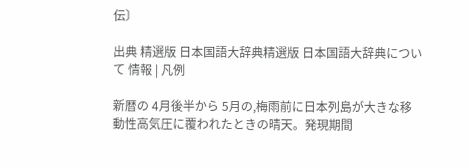伝〕

出典 精選版 日本国語大辞典精選版 日本国語大辞典について 情報 | 凡例

新暦の 4月後半から 5月の,梅雨前に日本列島が大きな移動性高気圧に覆われたときの晴天。発現期間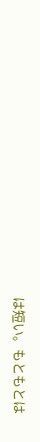は短い。もともとは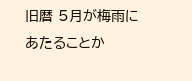旧暦 5月が梅雨にあたることか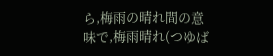ら,梅雨の晴れ間の意味で,梅雨晴れ(つゆば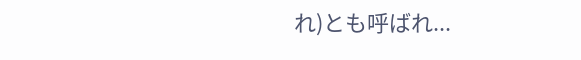れ)とも呼ばれ...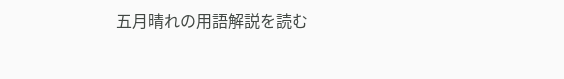五月晴れの用語解説を読む